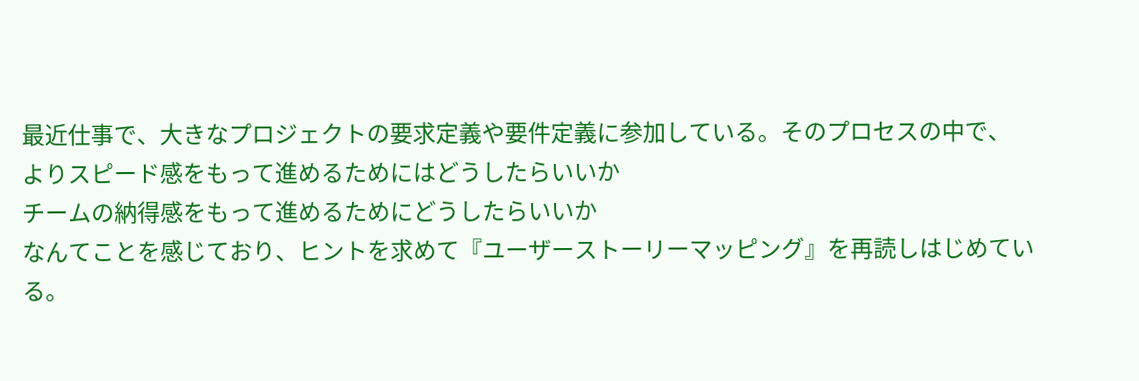最近仕事で、大きなプロジェクトの要求定義や要件定義に参加している。そのプロセスの中で、
よりスピード感をもって進めるためにはどうしたらいいか
チームの納得感をもって進めるためにどうしたらいいか
なんてことを感じており、ヒントを求めて『ユーザーストーリーマッピング』を再読しはじめている。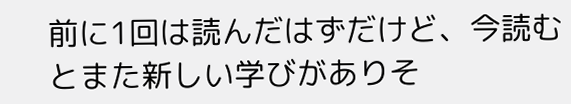前に1回は読んだはずだけど、今読むとまた新しい学びがありそ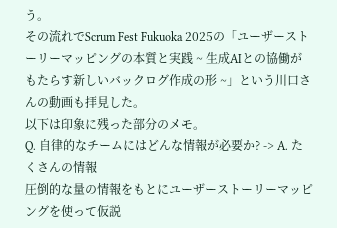う。
その流れでScrum Fest Fukuoka 2025の「ユーザーストーリーマッピングの本質と実践 ~ 生成AIとの協働がもたらす新しいバックログ作成の形 ~」という川口さんの動画も拝見した。
以下は印象に残った部分のメモ。
Q. 自律的なチームにはどんな情報が必要か? -> A. たくさんの情報
圧倒的な量の情報をもとにユーザーストーリーマッピングを使って仮説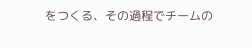をつくる、その過程でチームの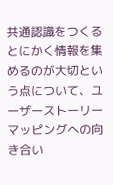共通認識をつくる
とにかく情報を集めるのが大切という点について、ユーザーストーリーマッピングへの向き合い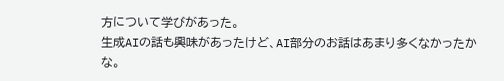方について学びがあった。
生成AIの話も興味があったけど、AI部分のお話はあまり多くなかったかな。